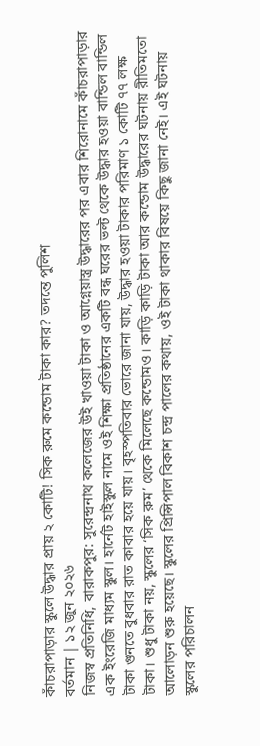কাঁচরাপাড়ার স্কুলে উদ্ধার প্রায় ২ কোটি! সিক রুমে কন্ডোম টাকা কার? তদন্তে পুলিশ
বর্তমান | ১২ জুন ২০২৬
নিজস্ব প্রতিনিধি, বারাকপুর: সুরেন্দ্রনাথ কলেজের উই খাওয়া টাকা ও আগ্নেয়াস্ত্র উদ্ধারের পর এবার শিরোনামে কাঁচরাপাড়ার এক ইংরেজি মাধ্যম স্কুল। হার্নেট হাইস্কুল নামে ওই শিক্ষা প্রতিষ্ঠানের একটি বন্ধ ঘরের ভল্ট থেকে উদ্ধার হওয়া বান্ডিল বান্ডিল টাকা গুনতে বুধবার রাত কাবার হয়ে যায়। বৃহস্পতিবার ভোরে জানা যায়, উদ্ধার হওয়া টাকার পরিমাণ ১ কোটি ৭৭ লক্ষ টাকা। শুধু টাকা নয়, স্কুলের ‘সিক রুম’ থেকে মিলেছে কন্ডোমও। কাড়ি কাড়ি টাকা আর কন্ডোম উদ্ধারের ঘটনায় রীতিমতো আলোড়ন শুরু হয়েছে। স্কুলের প্রিন্সিপাল বিকাশ চন্দ্র পালের কথায়, ওই টাকা থাকার বিষয়ে কিছু জানা নেই। এই ঘটনায় স্কুলের পরিচালন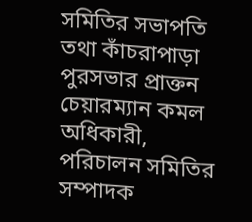সমিতির সভাপতি তথা কাঁচরাপাড়া পুরসভার প্রাক্তন চেয়ারম্যান কমল অধিকারী, পরিচালন সমিতির সম্পাদক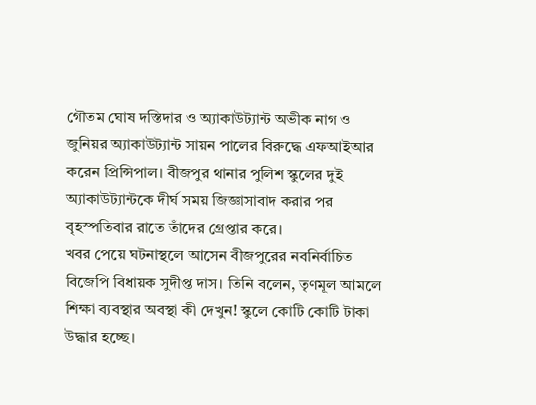গৌতম ঘোষ দস্তিদার ও অ্যাকাউট্যান্ট অভীক নাগ ও জুনিয়র অ্যাকাউট্যান্ট সায়ন পালের বিরুদ্ধে এফআইআর করেন প্রিন্সিপাল। বীজপুর থানার পুলিশ স্কুলের দুই অ্যাকাউট্যান্টকে দীর্ঘ সময় জিজ্ঞাসাবাদ করার পর বৃহস্পতিবার রাতে তাঁদের গ্রেপ্তার করে।
খবর পেয়ে ঘটনাস্থলে আসেন বীজপুরের নবনির্বাচিত বিজেপি বিধায়ক সুদীপ্ত দাস। তিনি বলেন, তৃণমূল আমলে শিক্ষা ব্যবস্থার অবস্থা কী দেখুন! স্কুলে কোটি কোটি টাকা উদ্ধার হচ্ছে।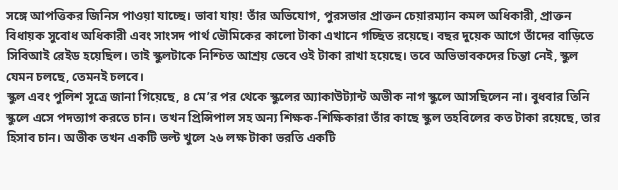সঙ্গে আপত্তিকর জিনিস পাওয়া যাচ্ছে। ভাবা যায়! তাঁর অভিযোগ, পুরসভার প্রাক্তন চেয়ারম্যান কমল অধিকারী, প্রাক্তন বিধায়ক সুবোধ অধিকারী এবং সাংসদ পার্থ ভৌমিকের কালো টাকা এখানে গচ্ছিত রয়েছে। বছর দুয়েক আগে তাঁদের বাড়িতে সিবিআই রেইড হয়েছিল। তাই স্কুলটাকে নিশ্চিত আশ্রয় ভেবে ওই টাকা রাখা হয়েছে। তবে অভিভাবকদের চিন্তা নেই, স্কুল যেমন চলছে, তেমনই চলবে।
স্কুল এবং পুলিশ সূত্রে জানা গিয়েছে, ৪ মে’র পর থেকে স্কুলের অ্যাকাউট্যান্ট অভীক নাগ স্কুলে আসছিলেন না। বুধবার তিনি স্কুলে এসে পদত্যাগ করতে চান। তখন প্রিন্সিপাল সহ অন্য শিক্ষক-শিক্ষিকারা তাঁর কাছে স্কুল তহবিলের কত টাকা রয়েছে, তার হিসাব চান। অভীক তখন একটি ভল্ট খুলে ২৬ লক্ষ টাকা ভরতি একটি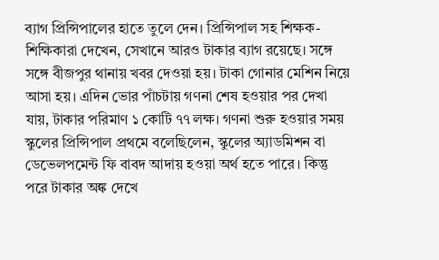ব্যাগ প্রিন্সিপালের হাতে তুলে দেন। প্রিন্সিপাল সহ শিক্ষক-শিক্ষিকারা দেখেন, সেখানে আরও টাকার ব্যাগ রয়েছে। সঙ্গে সঙ্গে বীজপুর থানায় খবর দেওয়া হয়। টাকা গোনার মেশিন নিয়ে আসা হয়। এদিন ভোর পাঁচটায় গণনা শেষ হওয়ার পর দেখা যায়, টাকার পরিমাণ ১ কোটি ৭৭ লক্ষ। গণনা শুরু হওয়ার সময় স্কুলের প্রিন্সিপাল প্রথমে বলেছিলেন, স্কুলের অ্যাডমিশন বা ডেভেলপমেন্ট ফি বাবদ আদায় হওয়া অর্থ হতে পারে। কিন্তু পরে টাকার অঙ্ক দেখে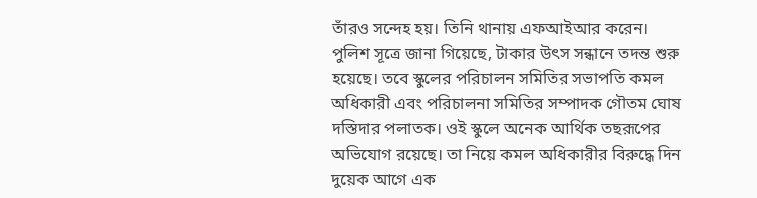তাঁরও সন্দেহ হয়। তিনি থানায় এফআইআর করেন।
পুলিশ সূত্রে জানা গিয়েছে, টাকার উৎস সন্ধানে তদন্ত শুরু হয়েছে। তবে স্কুলের পরিচালন সমিতির সভাপতি কমল অধিকারী এবং পরিচালনা সমিতির সম্পাদক গৌতম ঘোষ দস্তিদার পলাতক। ওই স্কুলে অনেক আর্থিক তছরূপের অভিযোগ রয়েছে। তা নিয়ে কমল অধিকারীর বিরুদ্ধে দিন দুয়েক আগে এক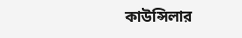কাউন্সিলার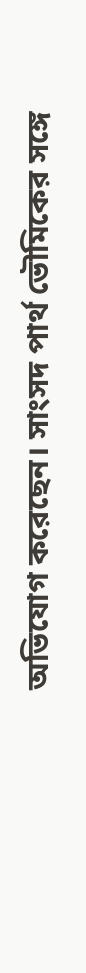অভিযোগ করেছেন। সাংসদ পার্থ ভৌমিকের সঙ্গে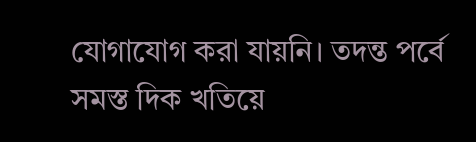যোগাযোগ করা যায়নি। তদন্ত পর্বে সমস্ত দিক খতিয়ে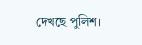দেখছে পুলিশ।